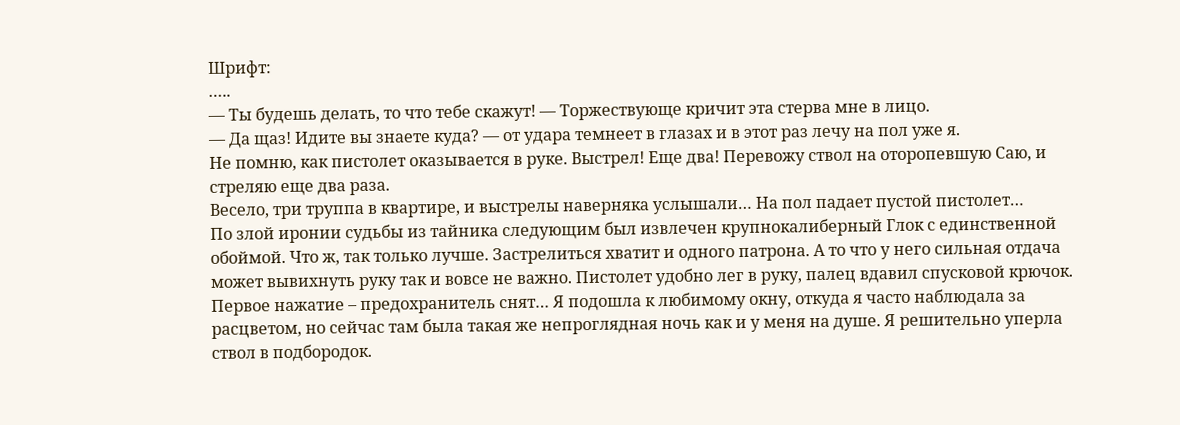Шрифт:
…..
— Ты будешь делать, то что тебе скажут! — Торжествующе кричит эта стерва мне в лицо.
— Да щаз! Идите вы знаете куда? — от удара темнеет в глазах и в этот раз лечу на пол уже я.
Не помню, как пистолет оказывается в руке. Выстрел! Еще два! Перевожу ствол на оторопевшую Саю, и стреляю еще два раза.
Весело, три труппа в квартире, и выстрелы наверняка услышали… На пол падает пустой пистолет…
По злой иронии судьбы из тайника следующим был извлечен крупнокалиберный Глок с единственной обоймой. Что ж, так только лучше. Застрелиться хватит и одного патрона. А то что у него сильная отдача может вывихнуть руку так и вовсе не важно. Пистолет удобно лег в руку, палец вдавил спусковой крючок. Первое нажатие – предохранитель снят… Я подошла к любимому окну, откуда я часто наблюдала за расцветом, но сейчас там была такая же непроглядная ночь как и у меня на душе. Я решительно уперла ствол в подбородок.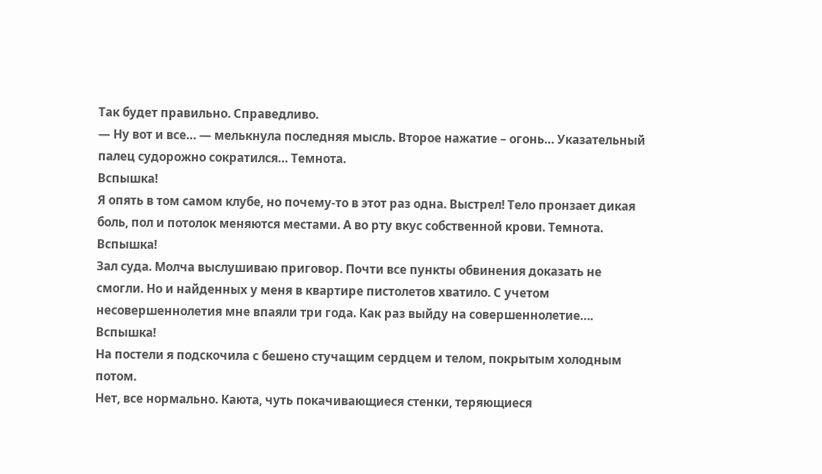Так будет правильно. Справедливо.
— Ну вот и все… — мелькнула последняя мысль. Второе нажатие – огонь… Указательный палец судорожно сократился… Темнота.
Вспышка!
Я опять в том самом клубе, но почему-то в этот раз одна. Выстрел! Тело пронзает дикая боль, пол и потолок меняются местами. А во рту вкус собственной крови. Темнота.
Вспышка!
Зал суда. Молча выслушиваю приговор. Почти все пункты обвинения доказать не смогли. Но и найденных у меня в квартире пистолетов хватило. С учетом несовершеннолетия мне впаяли три года. Как раз выйду на совершеннолетие….
Вспышка!
На постели я подскочила с бешено стучащим сердцем и телом, покрытым холодным потом.
Нет, все нормально. Каюта, чуть покачивающиеся стенки, теряющиеся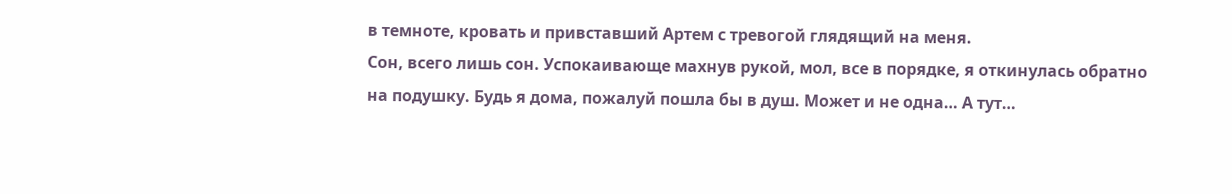в темноте, кровать и привставший Артем с тревогой глядящий на меня.
Сон, всего лишь сон. Успокаивающе махнув рукой, мол, все в порядке, я откинулась обратно на подушку. Будь я дома, пожалуй пошла бы в душ. Может и не одна… А тут…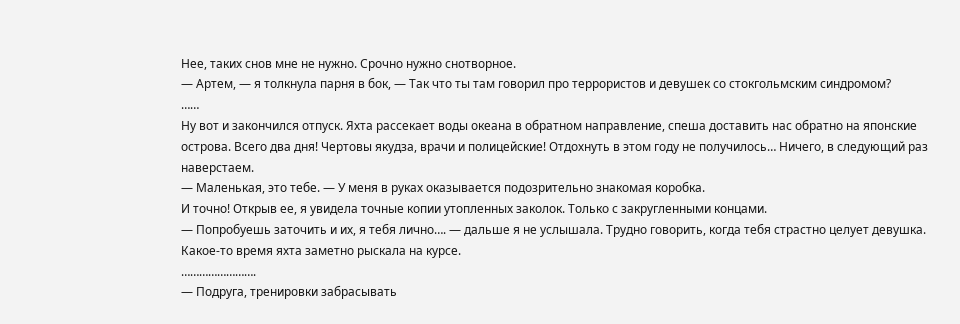Нее, таких снов мне не нужно. Срочно нужно снотворное.
— Артем, — я толкнула парня в бок, — Так что ты там говорил про террористов и девушек со стокгольмским синдромом?
……
Ну вот и закончился отпуск. Яхта рассекает воды океана в обратном направление, спеша доставить нас обратно на японские острова. Всего два дня! Чертовы якудза, врачи и полицейские! Отдохнуть в этом году не получилось… Ничего, в следующий раз наверстаем.
— Маленькая, это тебе. — У меня в руках оказывается подозрительно знакомая коробка.
И точно! Открыв ее, я увидела точные копии утопленных заколок. Только с закругленными концами.
— Попробуешь заточить и их, я тебя лично…. — дальше я не услышала. Трудно говорить, когда тебя страстно целует девушка. Какое-то время яхта заметно рыскала на курсе.
…………………….
— Подруга, тренировки забрасывать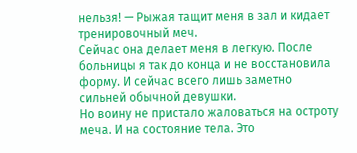нельзя! — Рыжая тащит меня в зал и кидает тренировочный меч.
Сейчас она делает меня в легкую. После больницы я так до конца и не восстановила форму. И сейчас всего лишь заметно сильней обычной девушки.
Но воину не пристало жаловаться на остроту меча. И на состояние тела. Это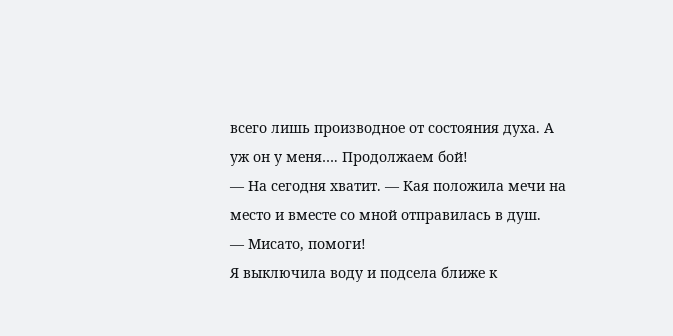всего лишь производное от состояния духа. А уж он у меня…. Продолжаем бой!
— На сегодня хватит. — Кая положила мечи на место и вместе со мной отправилась в душ.
— Мисато, помоги!
Я выключила воду и подсела ближе к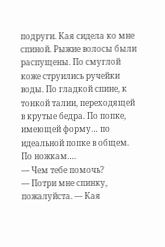подруги. Кая сидела ко мне спиной. Рыжие волосы были распущены. По смуглой коже струились ручейки воды. По гладкой спине, к тонкой талии, переходящей в крутые бедра. По попке, имеющей форму… по идеальной попке в общем. По ножкам….
— Чем тебе помочь?
— Потри мне спинку, пожалуйста. — Кая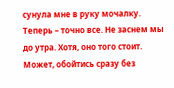сунула мне в руку мочалку.
Теперь – точно все. Не заснем мы до утра. Хотя, оно того стоит. Может, обойтись сразу без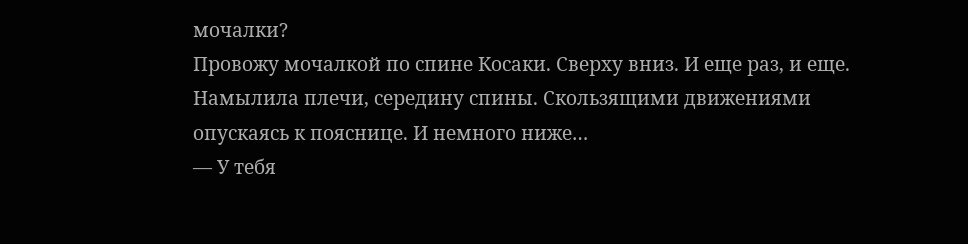мочалки?
Провожу мочалкой по спине Косаки. Сверху вниз. И еще раз, и еще. Намылила плечи, середину спины. Скользящими движениями опускаясь к пояснице. И немного ниже…
— У тебя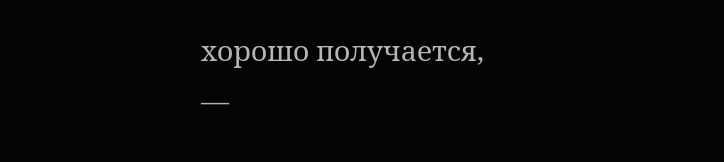хорошо получается, —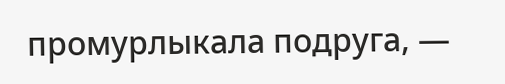промурлыкала подруга, —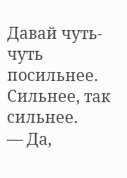Давай чуть-чуть посильнее.
Сильнее, так сильнее.
— Да,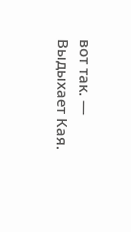вот так. — Выдыхает Кая.